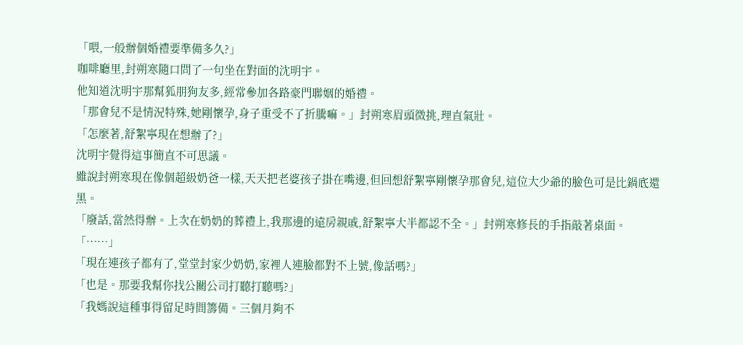「喂,一般辦個婚禮要準備多久?」
咖啡廳里,封朔寒隨口問了一句坐在對面的沈明宇。
他知道沈明宇那幫狐朋狗友多,經常參加各路豪門聯姻的婚禮。
「那會兒不是情況特殊,她剛懷孕,身子重受不了折騰嘛。」封朔寒眉頭微挑,理直氣壯。
「怎麼著,舒絮寧現在想辦了?」
沈明宇覺得這事簡直不可思議。
雖說封朔寒現在像個超級奶爸一樣,天天把老婆孩子掛在嘴邊,但回想舒絮寧剛懷孕那會兒,這位大少爺的臉色可是比鍋底還黑。
「廢話,當然得辦。上次在奶奶的葬禮上,我那邊的遠房親戚,舒絮寧大半都認不全。」封朔寒修長的手指敲著桌面。
「……」
「現在連孩子都有了,堂堂封家少奶奶,家裡人連臉都對不上號,像話嗎?」
「也是。那要我幫你找公關公司打聽打聽嗎?」
「我媽說這種事得留足時間籌備。三個月夠不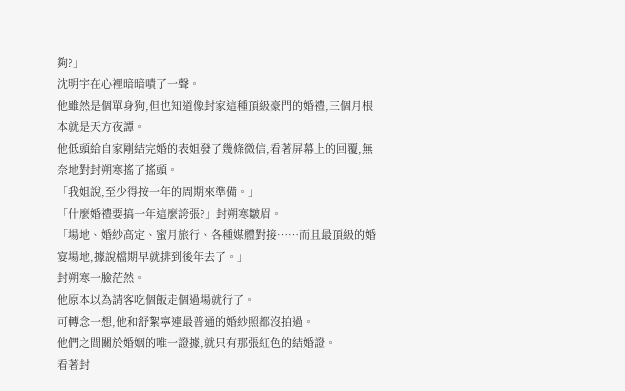夠?」
沈明宇在心裡暗暗嘖了一聲。
他雖然是個單身狗,但也知道像封家這種頂級豪門的婚禮,三個月根本就是天方夜譚。
他低頭給自家剛結完婚的表姐發了幾條微信,看著屏幕上的回覆,無奈地對封朔寒搖了搖頭。
「我姐說,至少得按一年的周期來準備。」
「什麼婚禮要搞一年這麼誇張?」封朔寒皺眉。
「場地、婚紗高定、蜜月旅行、各種媒體對接……而且最頂級的婚宴場地,據說檔期早就排到後年去了。」
封朔寒一臉茫然。
他原本以為請客吃個飯走個過場就行了。
可轉念一想,他和舒絮寧連最普通的婚紗照都沒拍過。
他們之間關於婚姻的唯一證據,就只有那張紅色的結婚證。
看著封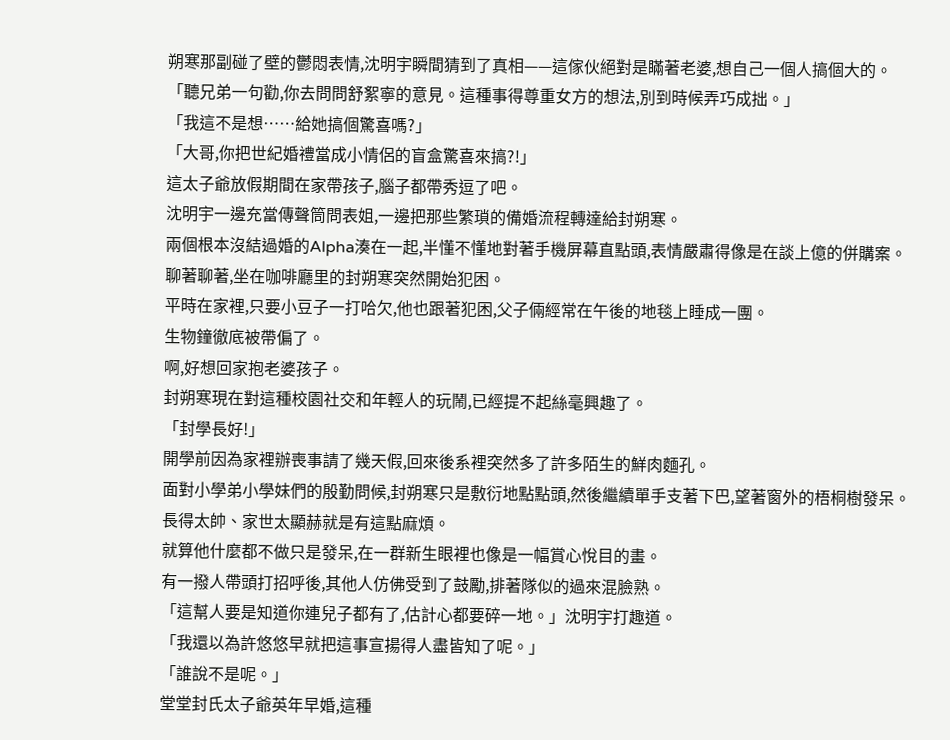朔寒那副碰了壁的鬱悶表情,沈明宇瞬間猜到了真相——這傢伙絕對是瞞著老婆,想自己一個人搞個大的。
「聽兄弟一句勸,你去問問舒絮寧的意見。這種事得尊重女方的想法,別到時候弄巧成拙。」
「我這不是想……給她搞個驚喜嗎?」
「大哥,你把世紀婚禮當成小情侶的盲盒驚喜來搞?!」
這太子爺放假期間在家帶孩子,腦子都帶秀逗了吧。
沈明宇一邊充當傳聲筒問表姐,一邊把那些繁瑣的備婚流程轉達給封朔寒。
兩個根本沒結過婚的Alpha湊在一起,半懂不懂地對著手機屏幕直點頭,表情嚴肅得像是在談上億的併購案。
聊著聊著,坐在咖啡廳里的封朔寒突然開始犯困。
平時在家裡,只要小豆子一打哈欠,他也跟著犯困,父子倆經常在午後的地毯上睡成一團。
生物鐘徹底被帶偏了。
啊,好想回家抱老婆孩子。
封朔寒現在對這種校園社交和年輕人的玩鬧,已經提不起絲毫興趣了。
「封學長好!」
開學前因為家裡辦喪事請了幾天假,回來後系裡突然多了許多陌生的鮮肉麵孔。
面對小學弟小學妹們的殷勤問候,封朔寒只是敷衍地點點頭,然後繼續單手支著下巴,望著窗外的梧桐樹發呆。
長得太帥、家世太顯赫就是有這點麻煩。
就算他什麼都不做只是發呆,在一群新生眼裡也像是一幅賞心悅目的畫。
有一撥人帶頭打招呼後,其他人仿佛受到了鼓勵,排著隊似的過來混臉熟。
「這幫人要是知道你連兒子都有了,估計心都要碎一地。」沈明宇打趣道。
「我還以為許悠悠早就把這事宣揚得人盡皆知了呢。」
「誰說不是呢。」
堂堂封氏太子爺英年早婚,這種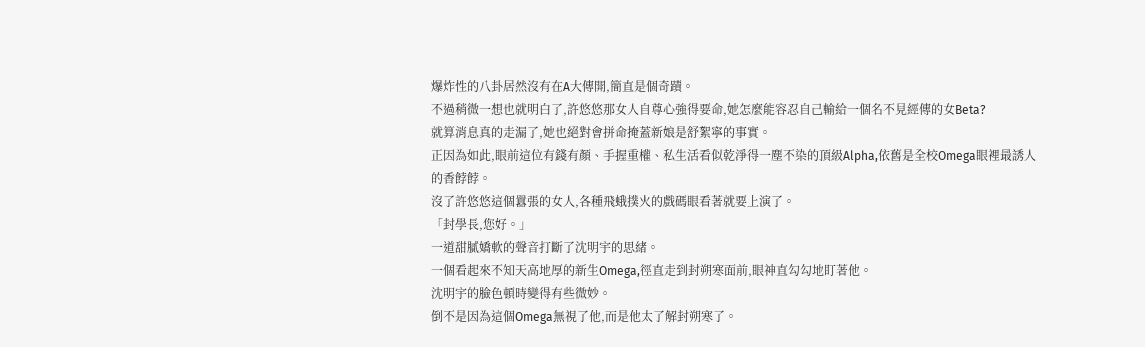爆炸性的八卦居然沒有在A大傳開,簡直是個奇蹟。
不過稍微一想也就明白了,許悠悠那女人自尊心強得要命,她怎麼能容忍自己輸給一個名不見經傳的女Beta?
就算消息真的走漏了,她也絕對會拼命掩蓋新娘是舒絮寧的事實。
正因為如此,眼前這位有錢有顏、手握重權、私生活看似乾淨得一塵不染的頂級Alpha,依舊是全校Omega眼裡最誘人的香餑餑。
沒了許悠悠這個囂張的女人,各種飛蛾撲火的戲碼眼看著就要上演了。
「封學長,您好。」
一道甜膩嬌軟的聲音打斷了沈明宇的思緒。
一個看起來不知天高地厚的新生Omega,徑直走到封朔寒面前,眼神直勾勾地盯著他。
沈明宇的臉色頓時變得有些微妙。
倒不是因為這個Omega無視了他,而是他太了解封朔寒了。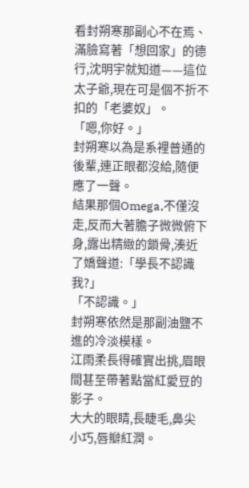看封朔寒那副心不在焉、滿臉寫著「想回家」的德行,沈明宇就知道——這位太子爺,現在可是個不折不扣的「老婆奴」。
「嗯,你好。」
封朔寒以為是系裡普通的後輩,連正眼都沒給,隨便應了一聲。
結果那個Omega,不僅沒走,反而大著膽子微微俯下身,露出精緻的鎖骨,湊近了嬌聲道:「學長不認識我?」
「不認識。」
封朔寒依然是那副油鹽不進的冷淡模樣。
江雨柔長得確實出挑,眉眼間甚至帶著點當紅愛豆的影子。
大大的眼睛,長睫毛,鼻尖小巧,唇瓣紅潤。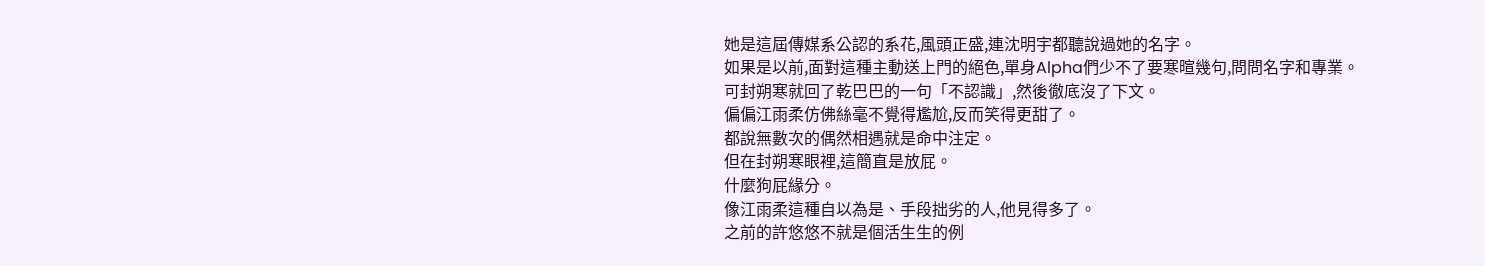她是這屆傳媒系公認的系花,風頭正盛,連沈明宇都聽說過她的名字。
如果是以前,面對這種主動送上門的絕色,單身Alpha們少不了要寒暄幾句,問問名字和專業。
可封朔寒就回了乾巴巴的一句「不認識」,然後徹底沒了下文。
偏偏江雨柔仿佛絲毫不覺得尷尬,反而笑得更甜了。
都說無數次的偶然相遇就是命中注定。
但在封朔寒眼裡,這簡直是放屁。
什麼狗屁緣分。
像江雨柔這種自以為是、手段拙劣的人,他見得多了。
之前的許悠悠不就是個活生生的例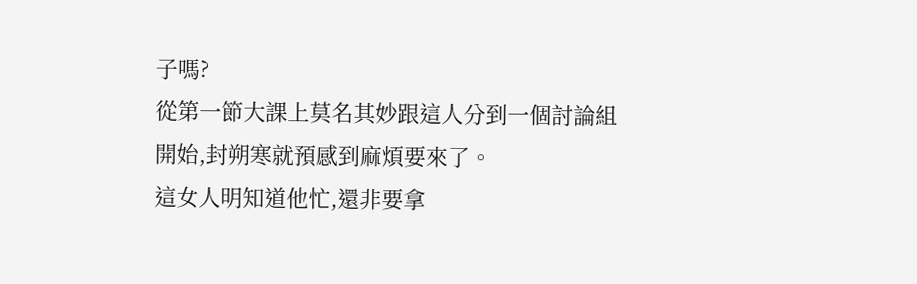子嗎?
從第一節大課上莫名其妙跟這人分到一個討論組開始,封朔寒就預感到麻煩要來了。
這女人明知道他忙,還非要拿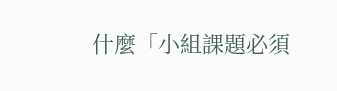什麼「小組課題必須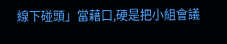線下碰頭」當藉口,硬是把小組會議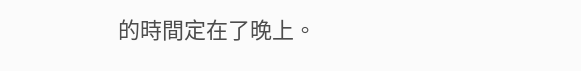的時間定在了晚上。